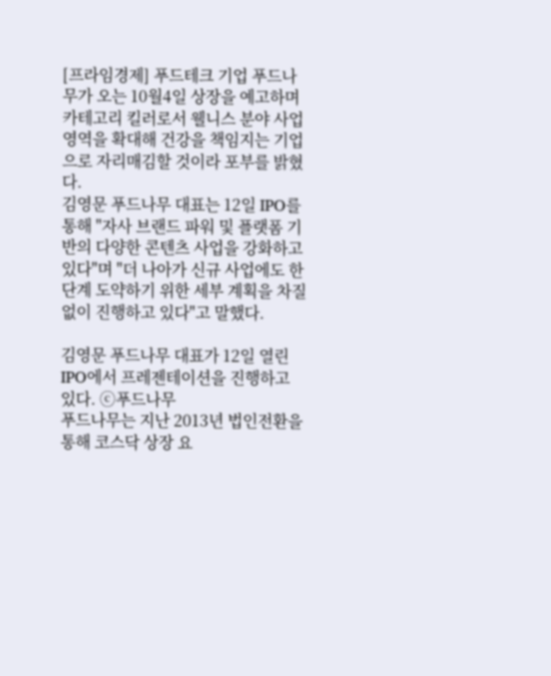[프라임경제] 푸드테크 기업 푸드나무가 오는 10월4일 상장을 예고하며 카테고리 킬러로서 웰니스 분야 사업영역을 확대해 건강을 책임지는 기업으로 자리매김할 것이라 포부를 밝혔다.
김영문 푸드나무 대표는 12일 IPO를 통해 "자사 브랜드 파워 및 플랫폼 기반의 다양한 콘텐츠 사업을 강화하고 있다"며 "더 나아가 신규 사업에도 한 단계 도약하기 위한 세부 계획을 차질없이 진행하고 있다"고 말했다.

김영문 푸드나무 대표가 12일 열린 IPO에서 프레젠테이션을 진행하고 있다. ⓒ푸드나무
푸드나무는 지난 2013년 법인전환을 통해 코스닥 상장 요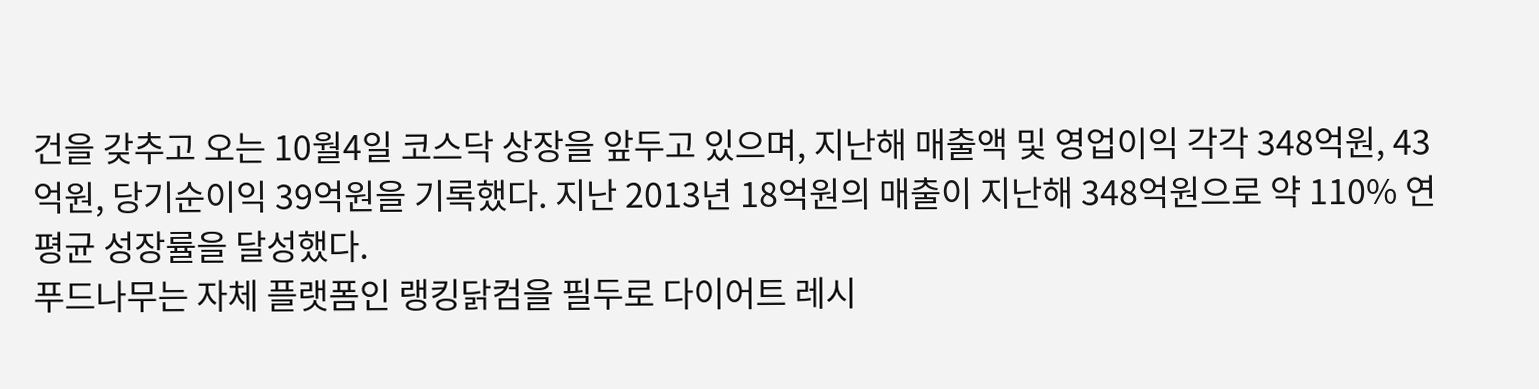건을 갖추고 오는 10월4일 코스닥 상장을 앞두고 있으며, 지난해 매출액 및 영업이익 각각 348억원, 43억원, 당기순이익 39억원을 기록했다. 지난 2013년 18억원의 매출이 지난해 348억원으로 약 110% 연평균 성장률을 달성했다.
푸드나무는 자체 플랫폼인 랭킹닭컴을 필두로 다이어트 레시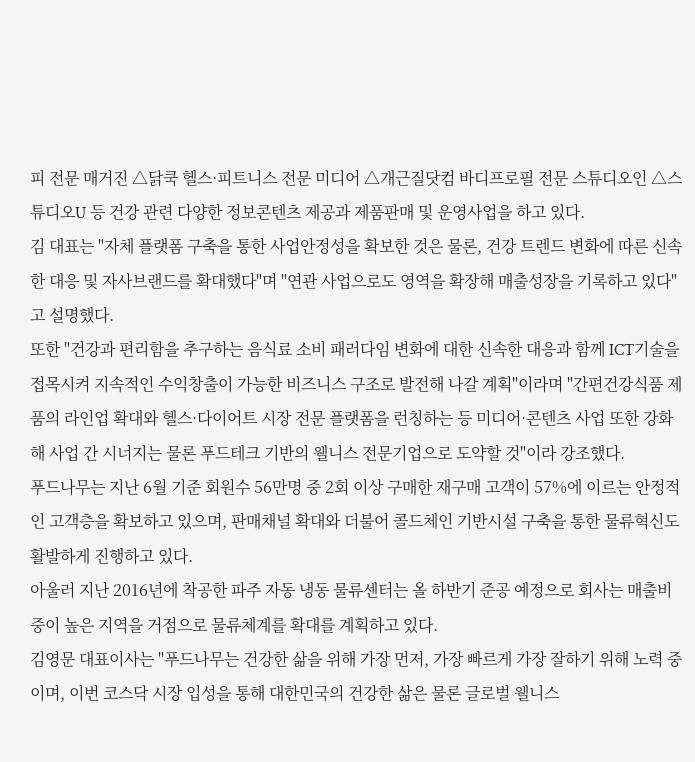피 전문 매거진 △닭쿡 헬스·피트니스 전문 미디어 △개근질닷컴 바디프로필 전문 스튜디오인 △스튜디오U 등 건강 관련 다양한 정보콘텐츠 제공과 제품판매 및 운영사업을 하고 있다.
김 대표는 "자체 플랫폼 구축을 통한 사업안정성을 확보한 것은 물론, 건강 트렌드 변화에 따른 신속한 대응 및 자사브랜드를 확대했다"며 "연관 사업으로도 영역을 확장해 매출성장을 기록하고 있다"고 설명했다.
또한 "건강과 편리함을 추구하는 음식료 소비 패러다임 변화에 대한 신속한 대응과 함께 ICT기술을 접목시켜 지속적인 수익창출이 가능한 비즈니스 구조로 발전해 나갈 계획"이라며 "간편건강식품 제품의 라인업 확대와 헬스·다이어트 시장 전문 플랫폼을 런칭하는 등 미디어·콘텐츠 사업 또한 강화해 사업 간 시너지는 물론 푸드테크 기반의 웰니스 전문기업으로 도약할 것"이라 강조했다.
푸드나무는 지난 6월 기준 회원수 56만명 중 2회 이상 구매한 재구매 고객이 57%에 이르는 안정적인 고객층을 확보하고 있으며, 판매채널 확대와 더불어 콜드체인 기반시설 구축을 통한 물류혁신도 활발하게 진행하고 있다.
아울러 지난 2016년에 착공한 파주 자동 냉동 물류센터는 올 하반기 준공 예정으로 회사는 매출비중이 높은 지역을 거점으로 물류체계를 확대를 계획하고 있다.
김영문 대표이사는 "푸드나무는 건강한 삶을 위해 가장 먼저, 가장 빠르게 가장 잘하기 위해 노력 중이며, 이번 코스닥 시장 입성을 통해 대한민국의 건강한 삶은 물론 글로벌 웰니스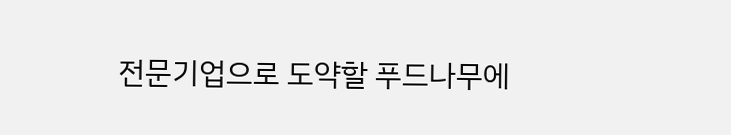전문기업으로 도약할 푸드나무에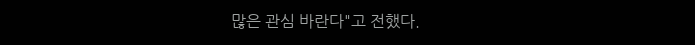많은 관심 바란다"고 전했다.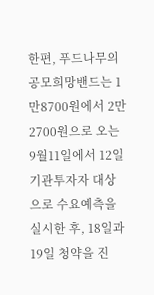한편, 푸드나무의 공모희망밴드는 1만8700원에서 2만2700원으로 오는 9월11일에서 12일 기관투자자 대상으로 수요예측을 실시한 후, 18일과 19일 청약을 진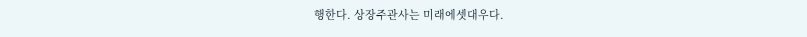행한다. 상장주관사는 미래에셋대우다.